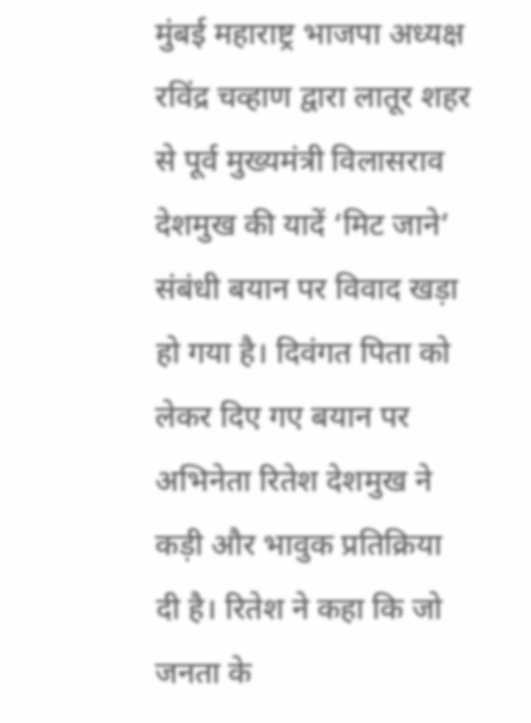मुंबई महाराष्ट्र भाजपा अध्यक्ष रविंद्र चव्हाण द्वारा लातूर शहर से पूर्व मुख्यमंत्री विलासराव देशमुख की यादें ‘मिट जाने’ संबंधी बयान पर विवाद खड़ा हो गया है। दिवंगत पिता को लेकर दिए गए बयान पर अभिनेता रितेश देशमुख ने कड़ी और भावुक प्रतिक्रिया दी है। रितेश ने कहा कि जो जनता के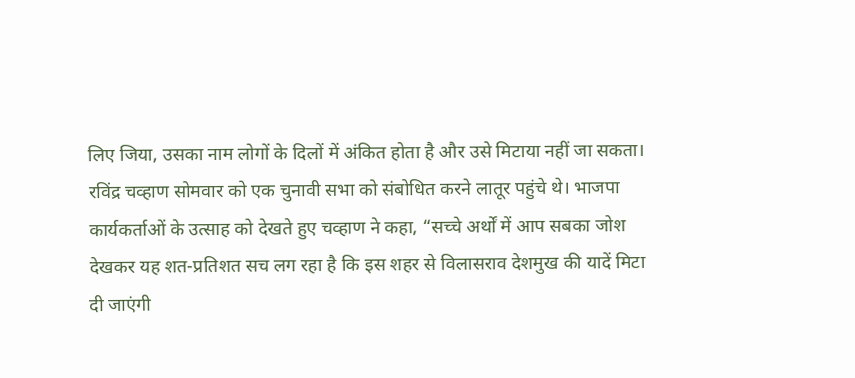लिए जिया, उसका नाम लोगों के दिलों में अंकित होता है और उसे मिटाया नहीं जा सकता।
रविंद्र चव्हाण सोमवार को एक चुनावी सभा को संबोधित करने लातूर पहुंचे थे। भाजपा कार्यकर्ताओं के उत्साह को देखते हुए चव्हाण ने कहा, “सच्चे अर्थों में आप सबका जोश देखकर यह शत-प्रतिशत सच लग रहा है कि इस शहर से विलासराव देशमुख की यादें मिटा दी जाएंगी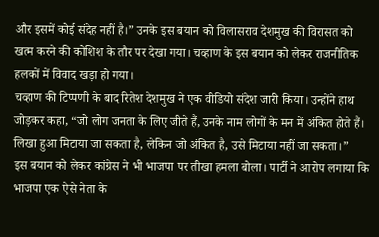और इसमें कोई संदेह नहीं है।” उनके इस बयान को विलासराव देशमुख की विरासत को खत्म करने की कोशिश के तौर पर देखा गया। चव्हाण के इस बयान को लेकर राजनीतिक हलकों में विवाद खड़ा हो गया।
चव्हाण की टिप्पणी के बाद रितेश देशमुख ने एक वीडियो संदेश जारी किया। उन्होंने हाथ जोड़कर कहा, “जो लोग जनता के लिए जीते हैं, उनके नाम लोगों के मन में अंकित होते हैं। लिखा हुआ मिटाया जा सकता है, लेकिन जो अंकित है, उसे मिटाया नहीं जा सकता।”
इस बयान को लेकर कांग्रेस ने भी भाजपा पर तीखा हमला बोला। पार्टी ने आरोप लगाया कि भाजपा एक ऐसे नेता के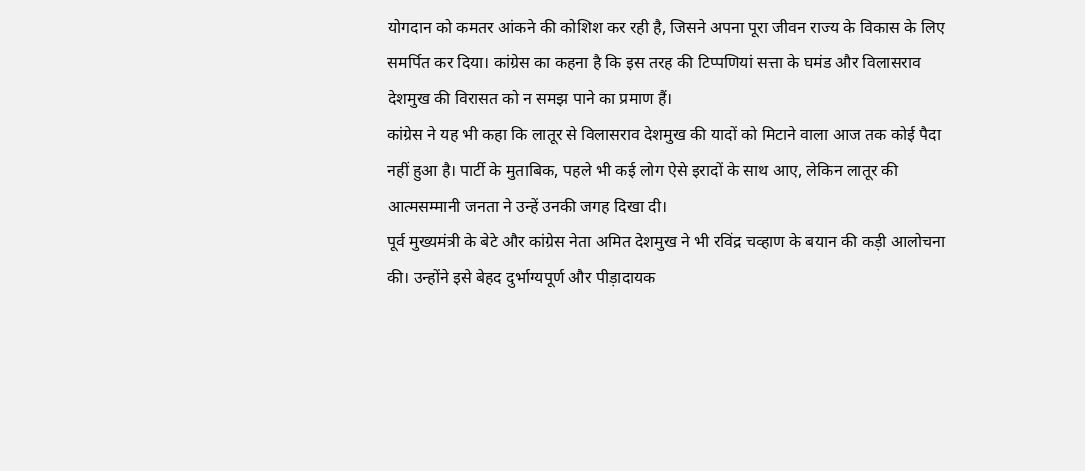योगदान को कमतर आंकने की कोशिश कर रही है, जिसने अपना पूरा जीवन राज्य के विकास के लिए समर्पित कर दिया। कांग्रेस का कहना है कि इस तरह की टिप्पणियां सत्ता के घमंड और विलासराव देशमुख की विरासत को न समझ पाने का प्रमाण हैं।
कांग्रेस ने यह भी कहा कि लातूर से विलासराव देशमुख की यादों को मिटाने वाला आज तक कोई पैदा नहीं हुआ है। पार्टी के मुताबिक, पहले भी कई लोग ऐसे इरादों के साथ आए, लेकिन लातूर की आत्मसम्मानी जनता ने उन्हें उनकी जगह दिखा दी।
पूर्व मुख्यमंत्री के बेटे और कांग्रेस नेता अमित देशमुख ने भी रविंद्र चव्हाण के बयान की कड़ी आलोचना की। उन्होंने इसे बेहद दुर्भाग्यपूर्ण और पीड़ादायक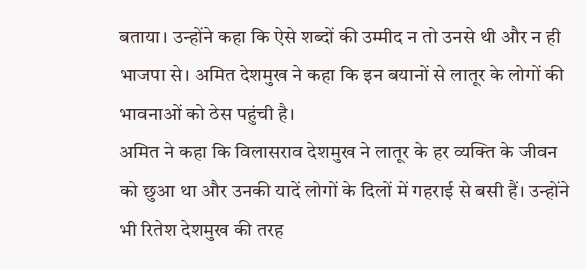बताया। उन्होंने कहा कि ऐसे शब्दों की उम्मीद न तो उनसे थी और न ही भाजपा से। अमित देशमुख ने कहा कि इन बयानों से लातूर के लोगों की भावनाओं को ठेस पहुंची है।
अमित ने कहा कि विलासराव देशमुख ने लातूर के हर व्यक्ति के जीवन को छुआ था और उनकी यादें लोगों के दिलों में गहराई से बसी हैं। उन्होंने भी रितेश देशमुख की तरह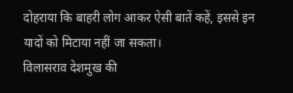दोहराया कि बाहरी लोग आकर ऐसी बातें कहें, इससे इन यादों को मिटाया नहीं जा सकता।
विलासराव देशमुख की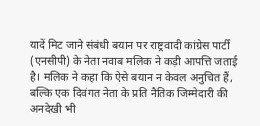यादें मिट जाने संबंधी बयान पर राष्ट्रवादी कांग्रेस पार्टी (एनसीपी) के नेता नवाब मलिक ने कड़ी आपत्ति जताई है। मलिक ने कहा कि ऐसे बयान न केवल अनुचित हैं, बल्कि एक दिवंगत नेता के प्रति नैतिक जिम्मेदारी की अनदेखी भी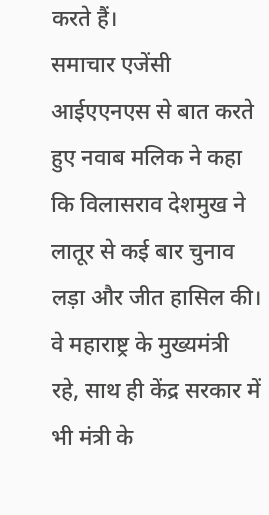करते हैं।
समाचार एजेंसी आईएएनएस से बात करते हुए नवाब मलिक ने कहा कि विलासराव देशमुख ने लातूर से कई बार चुनाव लड़ा और जीत हासिल की। वे महाराष्ट्र के मुख्यमंत्री रहे, साथ ही केंद्र सरकार में भी मंत्री के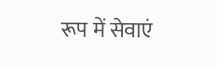रूप में सेवाएं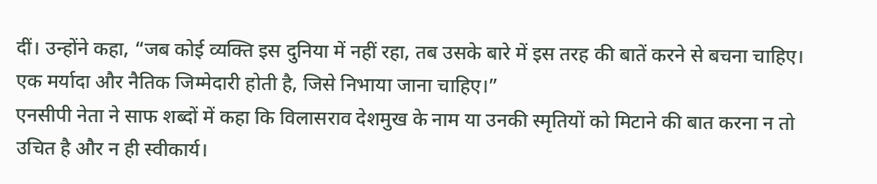दीं। उन्होंने कहा, “जब कोई व्यक्ति इस दुनिया में नहीं रहा, तब उसके बारे में इस तरह की बातें करने से बचना चाहिए। एक मर्यादा और नैतिक जिम्मेदारी होती है, जिसे निभाया जाना चाहिए।”
एनसीपी नेता ने साफ शब्दों में कहा कि विलासराव देशमुख के नाम या उनकी स्मृतियों को मिटाने की बात करना न तो उचित है और न ही स्वीकार्य।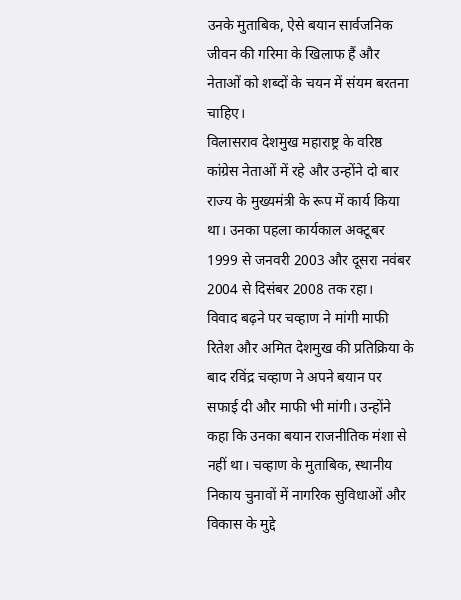उनके मुताबिक, ऐसे बयान सार्वजनिक जीवन की गरिमा के खिलाफ हैं और नेताओं को शब्दों के चयन में संयम बरतना चाहिए।
विलासराव देशमुख महाराष्ट्र के वरिष्ठ कांग्रेस नेताओं में रहे और उन्होंने दो बार राज्य के मुख्यमंत्री के रूप में कार्य किया था। उनका पहला कार्यकाल अक्टूबर 1999 से जनवरी 2003 और दूसरा नवंबर 2004 से दिसंबर 2008 तक रहा।
विवाद बढ़ने पर चव्हाण ने मांगी माफी
रितेश और अमित देशमुख की प्रतिक्रिया के बाद रविंद्र चव्हाण ने अपने बयान पर सफाई दी और माफी भी मांगी। उन्होंने कहा कि उनका बयान राजनीतिक मंशा से नहीं था। चव्हाण के मुताबिक, स्थानीय निकाय चुनावों में नागरिक सुविधाओं और विकास के मुद्दे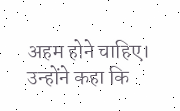अहम होने चाहिए।
उन्होंने कहा कि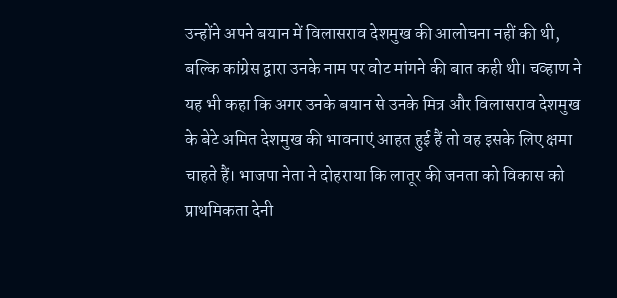उन्होंने अपने बयान में विलासराव देशमुख की आलोचना नहीं की थी, बल्कि कांग्रेस द्वारा उनके नाम पर वोट मांगने की बात कही थी। चव्हाण ने यह भी कहा कि अगर उनके बयान से उनके मित्र और विलासराव देशमुख के बेटे अमित देशमुख की भावनाएं आहत हुई हैं तो वह इसके लिए क्षमा चाहते हैं। भाजपा नेता ने दोहराया कि लातूर की जनता को विकास को प्राथमिकता देनी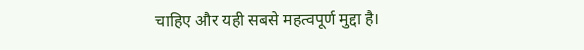चाहिए और यही सबसे महत्वपूर्ण मुद्दा है।